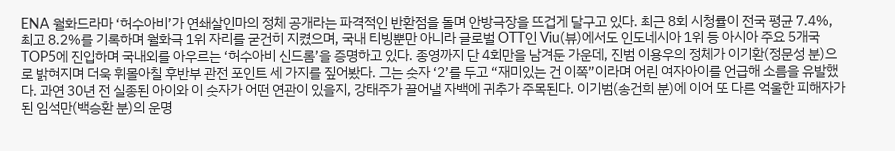ENA 월화드라마 ‘허수아비’가 연쇄살인마의 정체 공개라는 파격적인 반환점을 돌며 안방극장을 뜨겁게 달구고 있다. 최근 8회 시청률이 전국 평균 7.4%, 최고 8.2%를 기록하며 월화극 1위 자리를 굳건히 지켰으며, 국내 티빙뿐만 아니라 글로벌 OTT인 Viu(뷰)에서도 인도네시아 1위 등 아시아 주요 5개국 TOP5에 진입하며 국내외를 아우르는 ‘허수아비 신드롬’을 증명하고 있다. 종영까지 단 4회만을 남겨둔 가운데, 진범 이용우의 정체가 이기환(정문성 분)으로 밝혀지며 더욱 휘몰아칠 후반부 관전 포인트 세 가지를 짚어봤다. 그는 숫자 ‘2’를 두고 “재미있는 건 이쪽”이라며 어린 여자아이를 언급해 소름을 유발했다. 과연 30년 전 실종된 아이와 이 숫자가 어떤 연관이 있을지, 강태주가 끌어낼 자백에 귀추가 주목된다. 이기범(송건희 분)에 이어 또 다른 억울한 피해자가 된 임석만(백승환 분)의 운명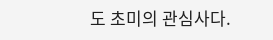도 초미의 관심사다.